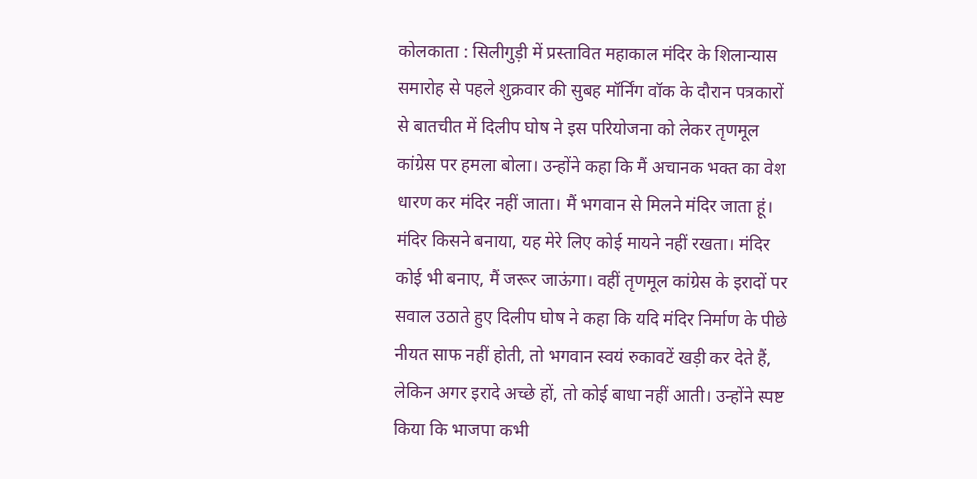कोलकाता : सिलीगुड़ी में प्रस्तावित महाकाल मंदिर के शिलान्यास समारोह से पहले शुक्रवार की सुबह मॉर्निंग वॉक के दौरान पत्रकारों से बातचीत में दिलीप घोष ने इस परियोजना को लेकर तृणमूल कांग्रेस पर हमला बोला। उन्होंने कहा कि मैं अचानक भक्त का वेश धारण कर मंदिर नहीं जाता। मैं भगवान से मिलने मंदिर जाता हूं। मंदिर किसने बनाया, यह मेरे लिए कोई मायने नहीं रखता। मंदिर कोई भी बनाए, मैं जरूर जाऊंगा। वहीं तृणमूल कांग्रेस के इरादों पर सवाल उठाते हुए दिलीप घोष ने कहा कि यदि मंदिर निर्माण के पीछे नीयत साफ नहीं होती, तो भगवान स्वयं रुकावटें खड़ी कर देते हैं, लेकिन अगर इरादे अच्छे हों, तो कोई बाधा नहीं आती। उन्होंने स्पष्ट किया कि भाजपा कभी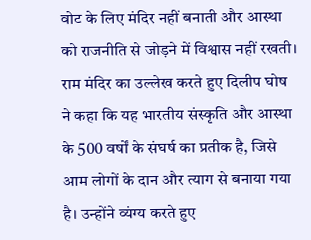वोट के लिए मंदिर नहीं बनाती और आस्था को राजनीति से जोड़ने में विश्वास नहीं रखती। राम मंदिर का उल्लेख करते हुए दिलीप घोष ने कहा कि यह भारतीय संस्कृति और आस्था के 500 वर्षों के संघर्ष का प्रतीक है, जिसे आम लोगों के दान और त्याग से बनाया गया है। उन्होंने व्यंग्य करते हुए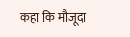कहा कि मौजूदा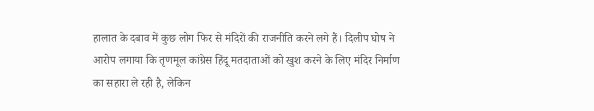हालात के दबाव में कुछ लोग फिर से मंदिरों की राजनीति करने लगे हैं। दिलीप घोष ने आरोप लगाया कि तृणमूल कांग्रेस हिंदू मतदाताओं को खुश करने के लिए मंदिर निर्माण का सहारा ले रही है, लेकिन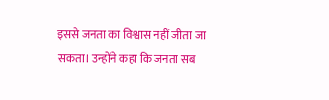इससे जनता का विश्वास नहीं जीता जा सकता। उन्होंने कहा कि जनता सब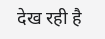देख रही है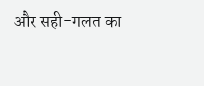और सही-गलत का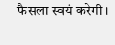फैसला स्वयं करेगी।